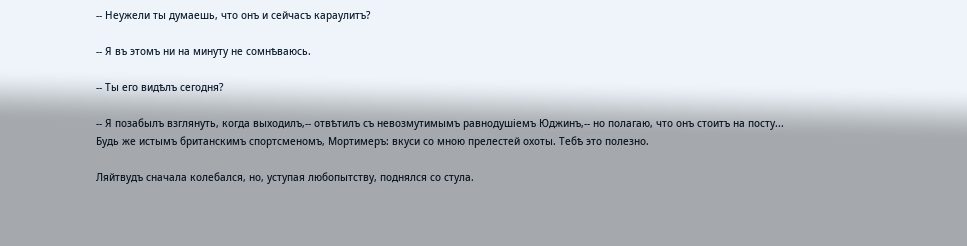-- Неужели ты думаешь, что онъ и сейчасъ караулитъ?

-- Я въ этомъ ни на минуту не сомнѣваюсь.

-- Ты его видѣлъ сегодня?

-- Я позабылъ взглянуть, когда выходилъ,-- отвѣтилъ съ невозмутимымъ равнодушіемъ Юджинъ,-- но полагаю, что онъ стоитъ на посту... Будь же истымъ британскимъ спортсменомъ, Мортимеръ: вкуси со мною прелестей охоты. Тебѣ это полезно.

Ляйтвудъ сначала колебался, но, уступая любопытству, поднялся со стула.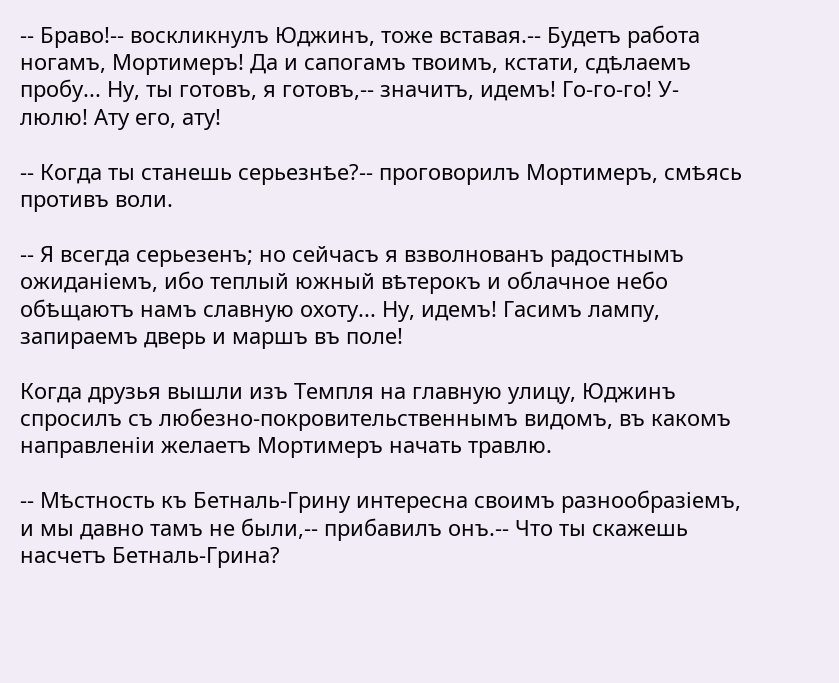-- Браво!-- воскликнулъ Юджинъ, тоже вставая.-- Будетъ работа ногамъ, Мортимеръ! Да и сапогамъ твоимъ, кстати, сдѣлаемъ пробу... Ну, ты готовъ, я готовъ,-- значитъ, идемъ! Го-го-го! У-люлю! Ату его, ату!

-- Когда ты станешь серьезнѣе?-- проговорилъ Мортимеръ, смѣясь противъ воли.

-- Я всегда серьезенъ; но сейчасъ я взволнованъ радостнымъ ожиданіемъ, ибо теплый южный вѣтерокъ и облачное небо обѣщаютъ намъ славную охоту... Ну, идемъ! Гасимъ лампу, запираемъ дверь и маршъ въ поле!

Когда друзья вышли изъ Темпля на главную улицу, Юджинъ спросилъ съ любезно-покровительственнымъ видомъ, въ какомъ направленіи желаетъ Мортимеръ начать травлю.

-- Мѣстность къ Бетналь-Грину интересна своимъ разнообразіемъ, и мы давно тамъ не были,-- прибавилъ онъ.-- Что ты скажешь насчетъ Бетналь-Грина?